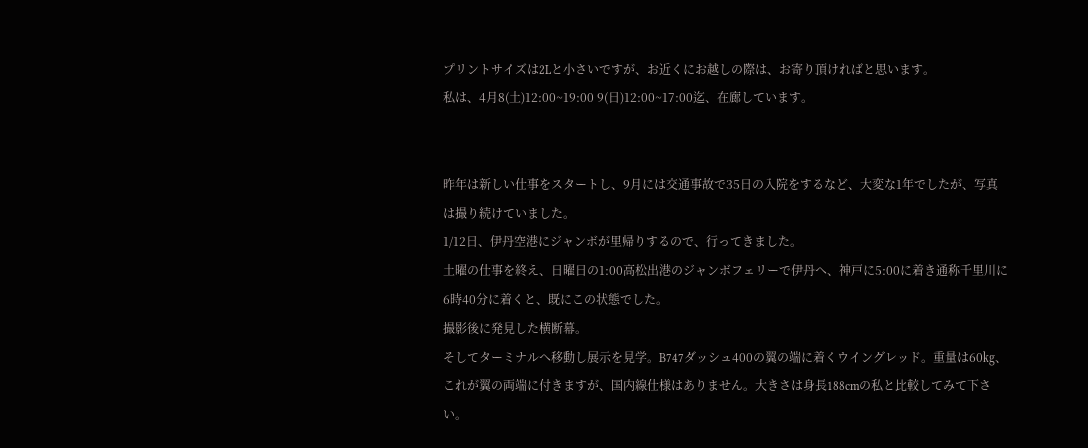プリントサイズは2Lと小さいですが、お近くにお越しの際は、お寄り頂ければと思います。
私は、4月8(土)12:00~19:00 9(日)12:00~17:00迄、在廊しています。


昨年は新しい仕事をスタートし、9月には交通事故で35日の入院をするなど、大変な1年でしたが、写真は撮り続けていました。
1/12日、伊丹空港にジャンボが里帰りするので、行ってきました。
土曜の仕事を終え、日曜日の1:00高松出港のジャンボフェリーで伊丹へ、神戸に5:00に着き通称千里川に6時40分に着くと、既にこの状態でした。
撮影後に発見した横断幕。
そしてターミナルへ移動し展示を見学。B747ダッシュ400の翼の端に着くウイングレッド。重量は60㎏、これが翼の両端に付きますが、国内線仕様はありません。大きさは身長188cmの私と比較してみて下さい。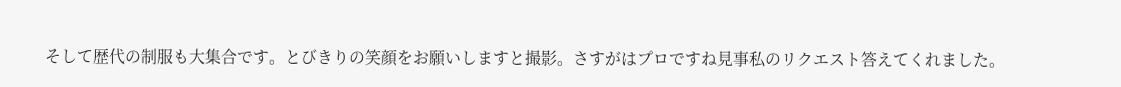そして歴代の制服も大集合です。とびきりの笑顔をお願いしますと撮影。さすがはプロですね見事私のリクエスト答えてくれました。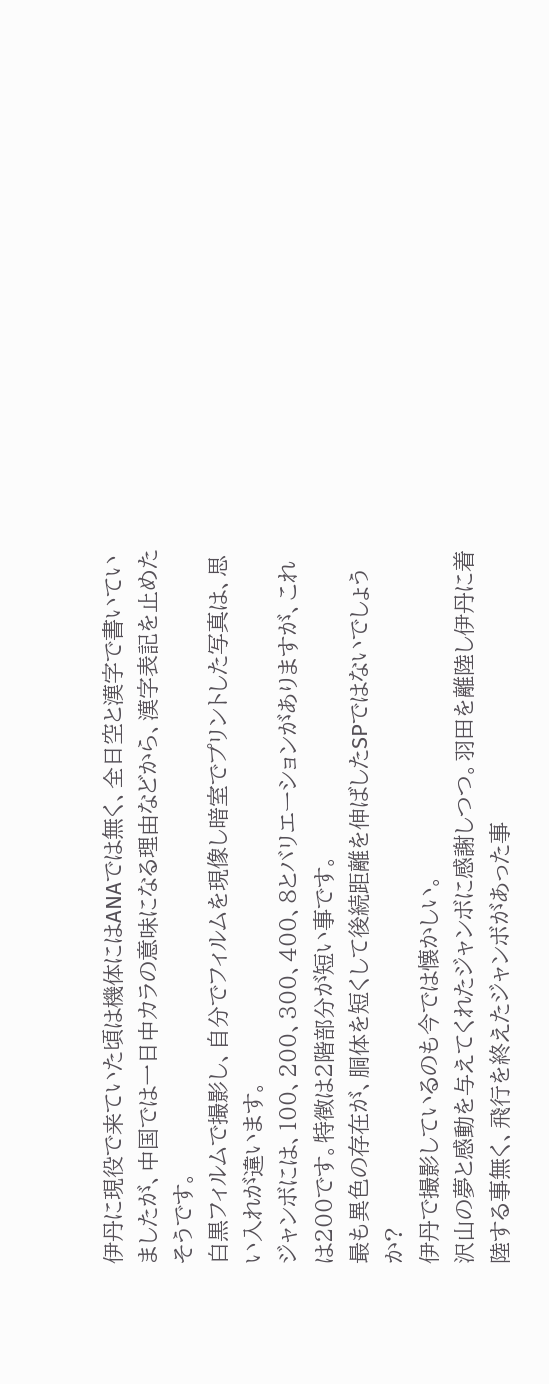伊丹に現役で来ていた頃は機体にはANAでは無く、全日空と漢字で書いていましたが、中国では一日中カラの意味になる理由などから、漢字表記を止めたそうです。
白黒フィルムで撮影し、自分でフィルムを現像し暗室でプリントした写真は、思い入れが違います。
ジャンボには、100、200、300、400、8とバリエーションがありますが、これは200です。特徴は2階部分が短い事です。
最も異色の存在が、胴体を短くして後続距離を伸ばしたSPではないでしょうか?
伊丹で撮影しているのも今では懐かしい。
沢山の夢と感動を与えてくれたジャンボに感謝しつつ。羽田を離陸し伊丹に着陸する事無く、飛行を終えたジャンボがあった事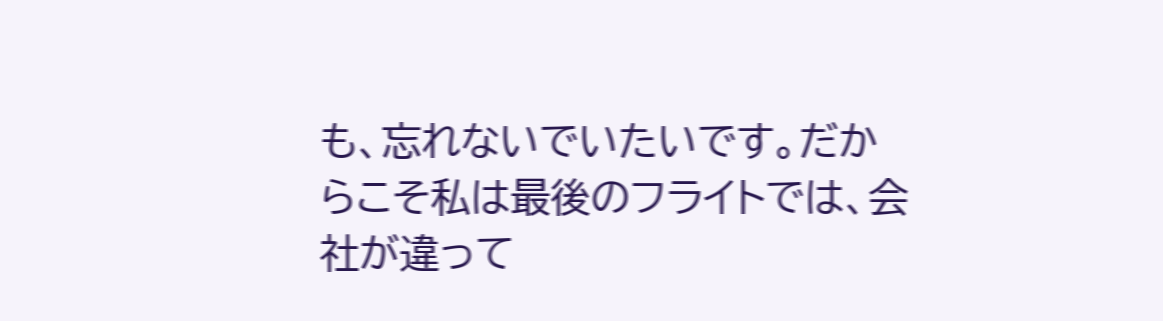も、忘れないでいたいです。だからこそ私は最後のフライトでは、会社が違って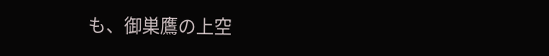も、御巣鷹の上空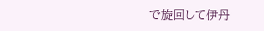で旋回して伊丹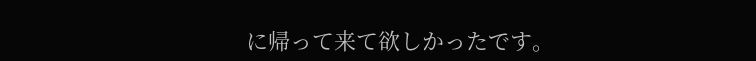に帰って来て欲しかったです。